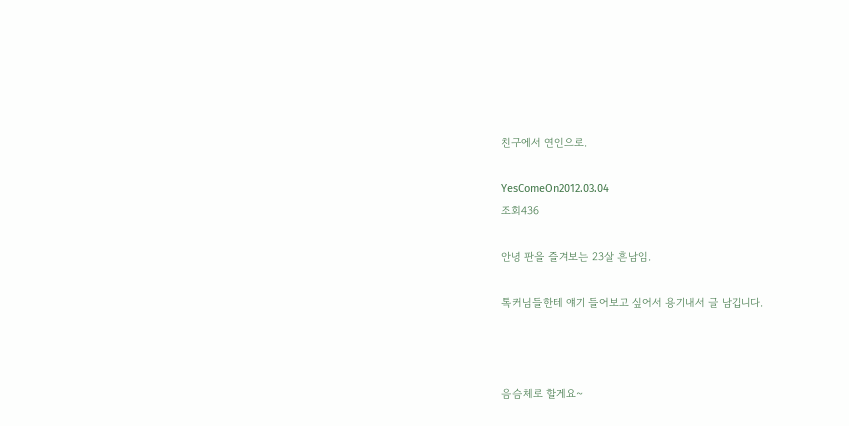친구에서 연인으로.

YesComeOn2012.03.04
조회436

안녕 판을 즐겨보는 23살 흔남임.

톡커님들한테 얘기 들어보고 싶어서 용기내서 글 남깁니다.



음슴체로 할게요~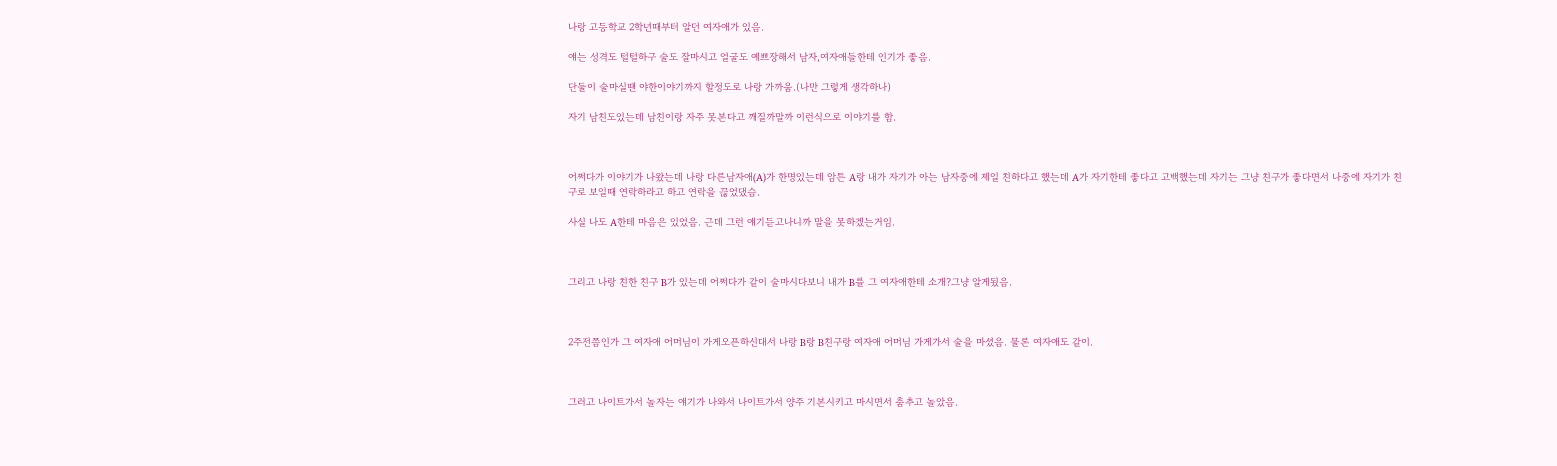나랑 고등학교 2학년때부터 알던 여자애가 있음.

얘는 성격도 털털하구 술도 잘마시고 얼굴도 예쁘장해서 남자,여자애들한테 인기가 좋음.

단둘이 술마실땐 야한이야기까지 할정도로 나랑 가까움.(나만 그렇게 생각하나)

자기 남친도있는데 남친이랑 자주 못본다고 깨질까말까 이런식으로 이야기를 함.



어쩌다가 이야기가 나왔는데 나랑 다른남자애(A)가 한명있는데 암튼 A랑 내가 자기가 아는 남자중에 제일 친하다고 했는데 A가 자기한테 좋다고 고백했는데 자기는 그냥 친구가 좋다면서 나중에 자기가 친구로 보일때 연락하라고 하고 연락을 끊었댔슴.

사실 나도 A한테 마음은 있었음. 근데 그런 얘기듣고나니까 말을 못하겠는거임.



그리고 나랑 친한 친구 B가 있는데 어쩌다가 같이 술마시다보니 내가 B를 그 여자애한테 소개?그냥 알게됬음.



2주전쯤인가 그 여자애 어머님이 가게오픈하신대서 나랑 B랑 B친구랑 여자애 어머님 가게가서 술을 마셨음. 물론 여자애도 같이.



그러고 나이트가서 놀자는 얘기가 나와서 나이트가서 양주 기본시키고 마시면서 춤추고 놀았음.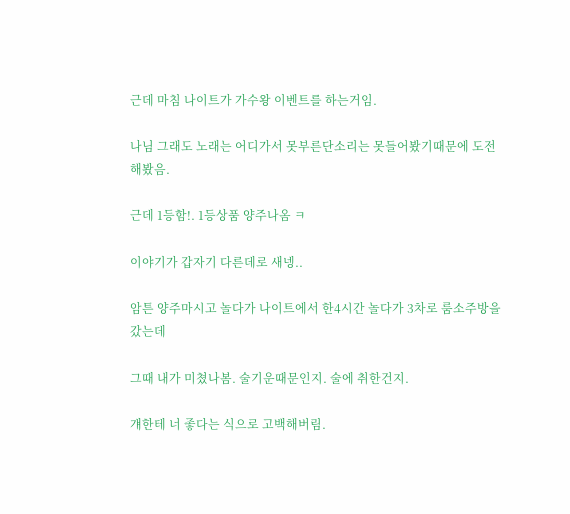근데 마침 나이트가 가수왕 이벤트를 하는거임.

나님 그래도 노래는 어디가서 못부른단소리는 못들어봤기때문에 도전해봤음.

근데 1등함!. 1등상품 양주나옴 ㅋ

이야기가 갑자기 다른데로 새넹..

암튼 양주마시고 놀다가 나이트에서 한4시간 놀다가 3차로 룸소주방을 갔는데

그때 내가 미쳤나봄. 술기운때문인지. 술에 취한건지.

걔한테 너 좋다는 식으로 고백해버림.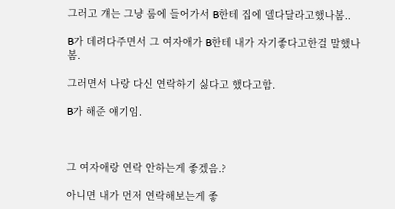그러고 걔는 그냥 룸에 들어가서 B한테 집에 델다달라고했나봄..

B가 데려다주면서 그 여자애가 B한테 내가 자기좋다고한걸 말했나봄.

그러면서 나랑 다신 연락하기 싫다고 했다고함.

B가 해준 얘기임.



그 여자애랑 연락 안하는게 좋겠음.?

아니면 내가 먼저 연락해보는게 좋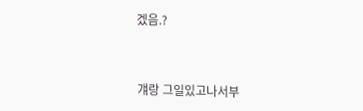겠음.?



걔랑 그일있고나서부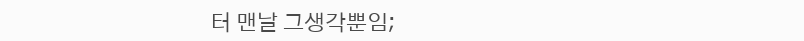터 맨날 그생각뿐임;